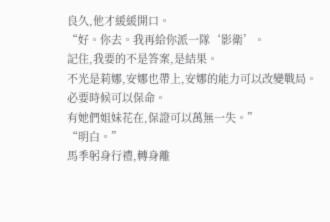良久,他才緩緩開口。
“好。你去。我再給你派一隊‘影衛’。
記住,我要的不是答案,是結果。
不光是莉娜,安娜也帶上,安娜的能力可以改變戰局。
必要時候可以保命。
有她們姐妹花在,保證可以萬無一失。”
“明白。”
馬季躬身行禮,轉身離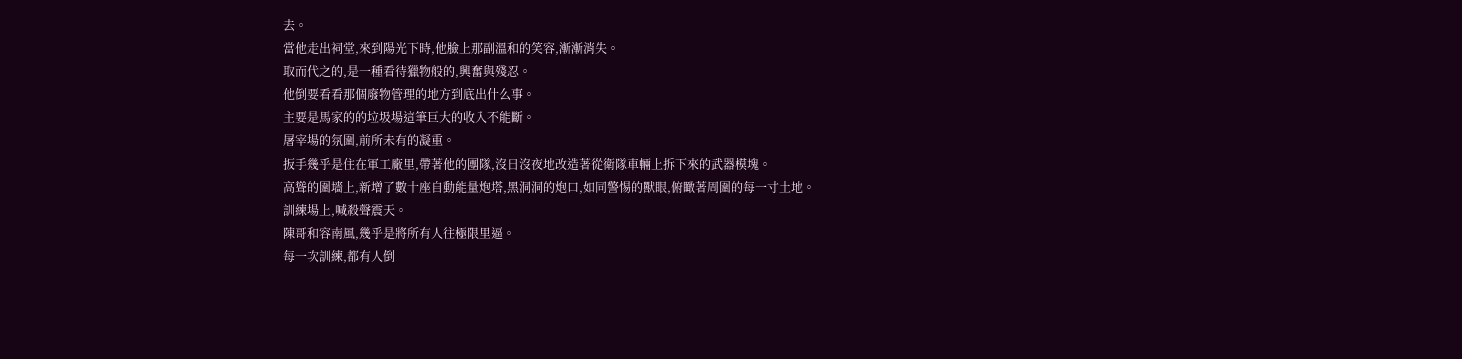去。
當他走出祠堂,來到陽光下時,他臉上那副溫和的笑容,漸漸消失。
取而代之的,是一種看待獵物般的,興奮與殘忍。
他倒要看看那個廢物管理的地方到底出什么事。
主要是馬家的的垃圾場這筆巨大的收入不能斷。
屠宰場的氛圍,前所未有的凝重。
扳手幾乎是住在軍工廠里,帶著他的團隊,沒日沒夜地改造著從衛隊車輛上拆下來的武器模塊。
高聳的圍墻上,新增了數十座自動能量炮塔,黑洞洞的炮口,如同警惕的獸眼,俯瞰著周圍的每一寸土地。
訓練場上,喊殺聲震天。
陳哥和容南風,幾乎是將所有人往極限里逼。
每一次訓練,都有人倒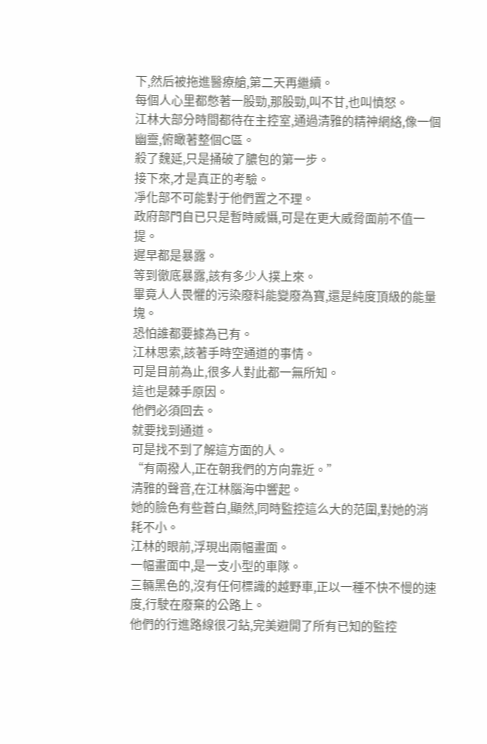下,然后被拖進醫療艙,第二天再繼續。
每個人心里都憋著一股勁,那股勁,叫不甘,也叫憤怒。
江林大部分時間都待在主控室,通過清雅的精神網絡,像一個幽靈,俯瞰著整個C區。
殺了魏延,只是捅破了膿包的第一步。
接下來,才是真正的考驗。
凈化部不可能對于他們置之不理。
政府部門自已只是暫時威懾,可是在更大威脅面前不值一提。
遲早都是暴露。
等到徹底暴露,該有多少人撲上來。
畢竟人人畏懼的污染廢料能變廢為寶,還是純度頂級的能量塊。
恐怕誰都要據為已有。
江林思索,該著手時空通道的事情。
可是目前為止,很多人對此都一無所知。
這也是棘手原因。
他們必須回去。
就要找到通道。
可是找不到了解這方面的人。
“有兩撥人,正在朝我們的方向靠近。”
清雅的聲音,在江林腦海中響起。
她的臉色有些蒼白,顯然,同時監控這么大的范圍,對她的消耗不小。
江林的眼前,浮現出兩幅畫面。
一幅畫面中,是一支小型的車隊。
三輛黑色的,沒有任何標識的越野車,正以一種不快不慢的速度,行駛在廢棄的公路上。
他們的行進路線很刁鉆,完美避開了所有已知的監控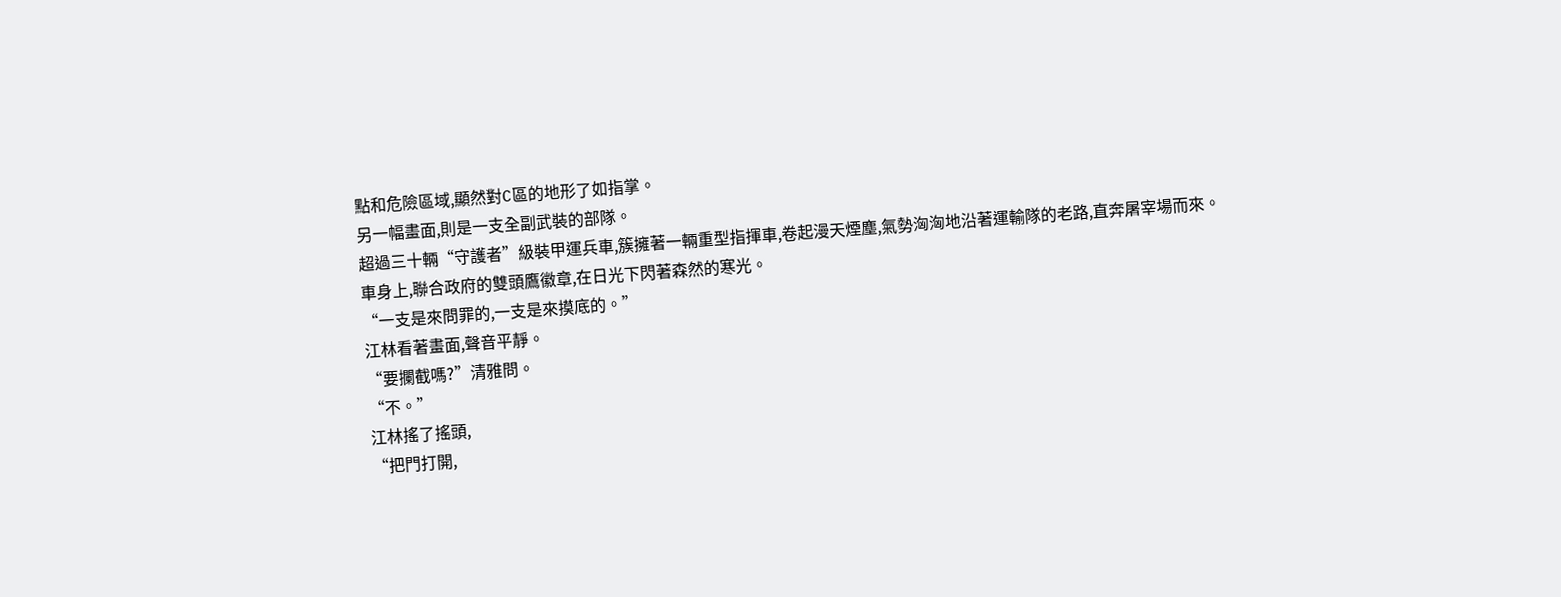點和危險區域,顯然對C區的地形了如指掌。
另一幅畫面,則是一支全副武裝的部隊。
超過三十輛“守護者”級裝甲運兵車,簇擁著一輛重型指揮車,卷起漫天煙塵,氣勢洶洶地沿著運輸隊的老路,直奔屠宰場而來。
車身上,聯合政府的雙頭鷹徽章,在日光下閃著森然的寒光。
“一支是來問罪的,一支是來摸底的。”
江林看著畫面,聲音平靜。
“要攔截嗎?”清雅問。
“不。”
江林搖了搖頭,
“把門打開,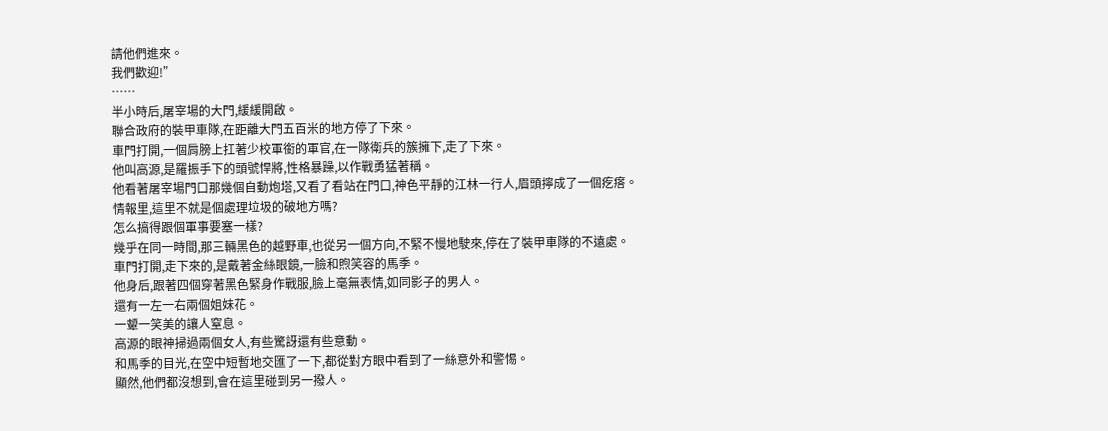請他們進來。
我們歡迎!”
……
半小時后,屠宰場的大門,緩緩開啟。
聯合政府的裝甲車隊,在距離大門五百米的地方停了下來。
車門打開,一個肩膀上扛著少校軍銜的軍官,在一隊衛兵的簇擁下,走了下來。
他叫高源,是羅振手下的頭號悍將,性格暴躁,以作戰勇猛著稱。
他看著屠宰場門口那幾個自動炮塔,又看了看站在門口,神色平靜的江林一行人,眉頭擰成了一個疙瘩。
情報里,這里不就是個處理垃圾的破地方嗎?
怎么搞得跟個軍事要塞一樣?
幾乎在同一時間,那三輛黑色的越野車,也從另一個方向,不緊不慢地駛來,停在了裝甲車隊的不遠處。
車門打開,走下來的,是戴著金絲眼鏡,一臉和煦笑容的馬季。
他身后,跟著四個穿著黑色緊身作戰服,臉上毫無表情,如同影子的男人。
還有一左一右兩個姐妹花。
一顰一笑美的讓人窒息。
高源的眼神掃過兩個女人,有些驚訝還有些意動。
和馬季的目光,在空中短暫地交匯了一下,都從對方眼中看到了一絲意外和警惕。
顯然,他們都沒想到,會在這里碰到另一撥人。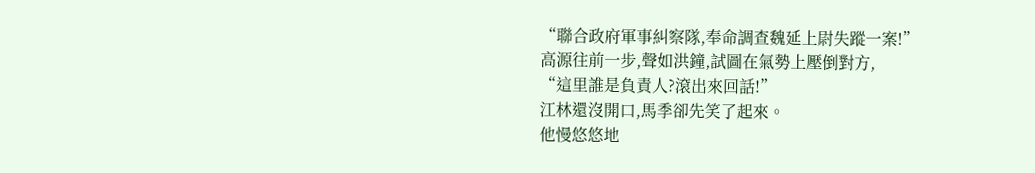“聯合政府軍事糾察隊,奉命調查魏延上尉失蹤一案!”
高源往前一步,聲如洪鐘,試圖在氣勢上壓倒對方,
“這里誰是負責人?滾出來回話!”
江林還沒開口,馬季卻先笑了起來。
他慢悠悠地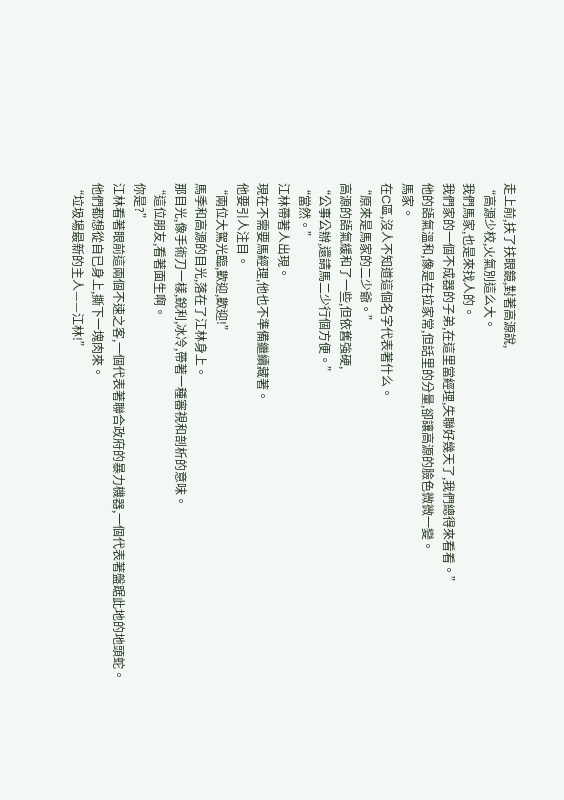走上前,扶了扶眼鏡,對著高源說,
“高源少校,火氣別這么大。
我們馬家,也是來找人的。
我們家的一個不成器的子弟,在這里當經理,失聯好幾天了,我們總得來看看。”
他的語氣溫和,像是在拉家常,但話里的分量,卻讓高源的臉色微微一變。
馬家。
在C區,沒人不知道這個名字代表著什么。
“原來是馬家的二少爺。”
高源的語氣緩和了一些,但依舊強硬,
“公事公辦,還請馬二少行個方便。”
“當然。”
江林帶著人出現。
現在不需要馬經理,他也不準備繼續藏著。
他要引人注目。
“兩位大駕光臨,歡迎,歡迎!”
馬季和高源的目光,落在了江林身上。
那目光,像手術刀一樣,銳利,冰冷,帶著一種審視和剖析的意味。
“這位朋友,看著面生啊。
你是?”
江林看著眼前這兩個不速之客,一個代表著聯合政府的暴力機器,一個代表著盤踞此地的地頭蛇。
他們都想從自已身上,撕下一塊肉來。
“垃圾場最新的主人——江林!”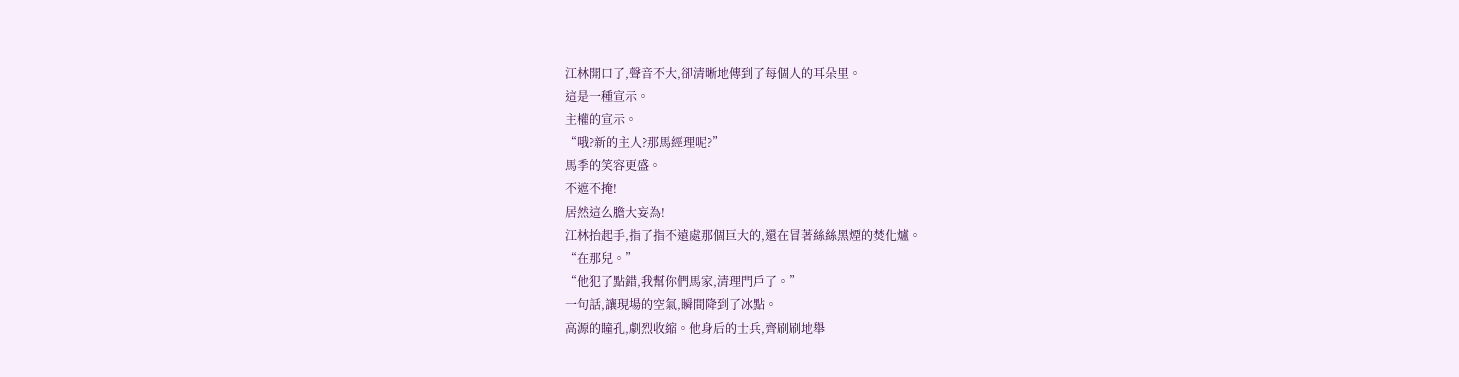江林開口了,聲音不大,卻清晰地傳到了每個人的耳朵里。
這是一種宣示。
主權的宣示。
“哦?新的主人?那馬經理呢?”
馬季的笑容更盛。
不遮不掩!
居然這么膽大妄為!
江林抬起手,指了指不遠處那個巨大的,還在冒著絲絲黑煙的焚化爐。
“在那兒。”
“他犯了點錯,我幫你們馬家,清理門戶了。”
一句話,讓現場的空氣,瞬間降到了冰點。
高源的瞳孔,劇烈收縮。他身后的士兵,齊刷刷地舉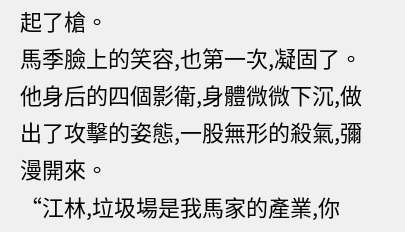起了槍。
馬季臉上的笑容,也第一次,凝固了。
他身后的四個影衛,身體微微下沉,做出了攻擊的姿態,一股無形的殺氣,彌漫開來。
“江林,垃圾場是我馬家的產業,你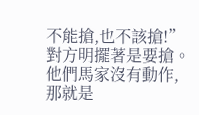不能搶,也不該搶!”
對方明擺著是要搶。
他們馬家沒有動作,那就是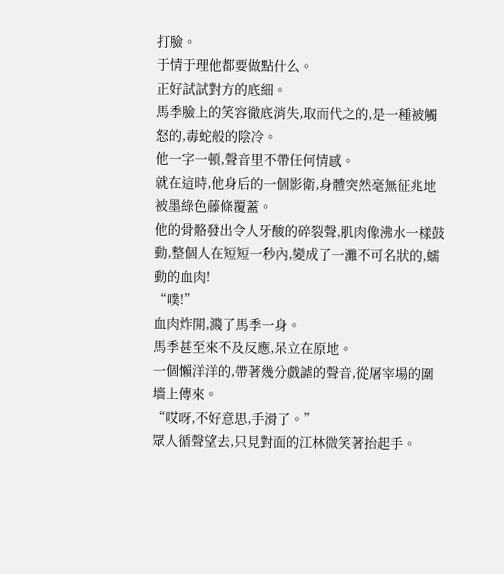打臉。
于情于理他都要做點什么。
正好試試對方的底細。
馬季臉上的笑容徹底消失,取而代之的,是一種被觸怒的,毒蛇般的陰冷。
他一字一頓,聲音里不帶任何情感。
就在這時,他身后的一個影衛,身體突然毫無征兆地被墨綠色藤條覆蓋。
他的骨骼發出令人牙酸的碎裂聲,肌肉像沸水一樣鼓動,整個人在短短一秒內,變成了一灘不可名狀的,蠕動的血肉!
“噗!”
血肉炸開,濺了馬季一身。
馬季甚至來不及反應,呆立在原地。
一個懶洋洋的,帶著幾分戲謔的聲音,從屠宰場的圍墻上傳來。
“哎呀,不好意思,手滑了。”
眾人循聲望去,只見對面的江林微笑著抬起手。